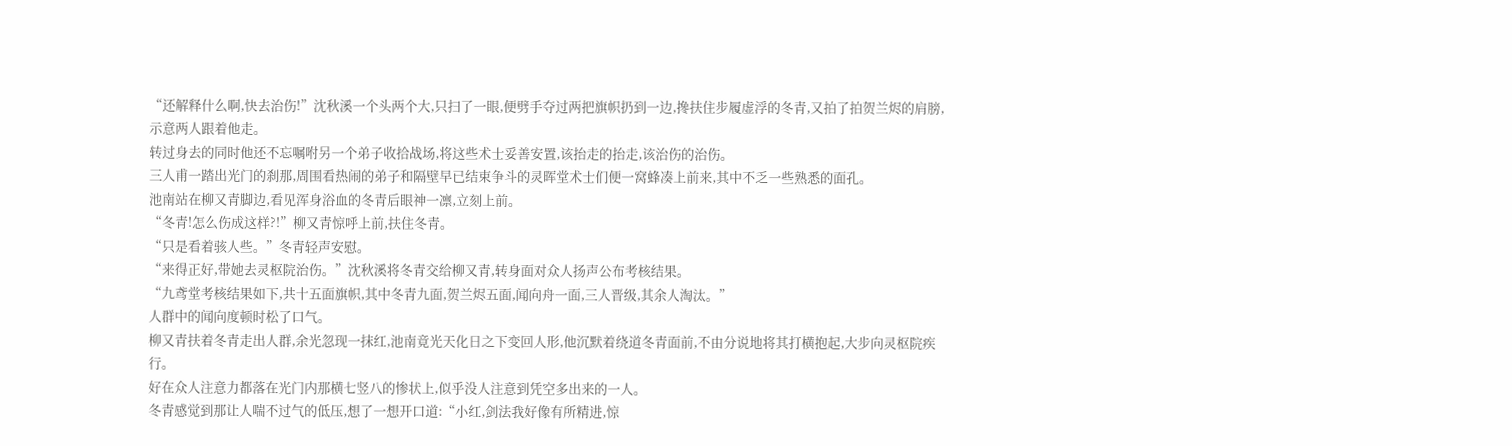“还解释什么啊,快去治伤!”沈秋溪一个头两个大,只扫了一眼,便劈手夺过两把旗帜扔到一边,搀扶住步履虚浮的冬青,又拍了拍贺兰烬的肩膀,示意两人跟着他走。
转过身去的同时他还不忘嘱咐另一个弟子收拾战场,将这些术士妥善安置,该抬走的抬走,该治伤的治伤。
三人甫一踏出光门的刹那,周围看热闹的弟子和隔壁早已结束争斗的灵晖堂术士们便一窝蜂凑上前来,其中不乏一些熟悉的面孔。
池南站在柳又青脚边,看见浑身浴血的冬青后眼神一凛,立刻上前。
“冬青!怎么伤成这样?!”柳又青惊呼上前,扶住冬青。
“只是看着骇人些。”冬青轻声安慰。
“来得正好,带她去灵枢院治伤。”沈秋溪将冬青交给柳又青,转身面对众人扬声公布考核结果。
“九鸢堂考核结果如下,共十五面旗帜,其中冬青九面,贺兰烬五面,闻向舟一面,三人晋级,其余人淘汰。”
人群中的闻向度顿时松了口气。
柳又青扶着冬青走出人群,余光忽现一抹红,池南竟光天化日之下变回人形,他沉默着绕道冬青面前,不由分说地将其打横抱起,大步向灵枢院疾行。
好在众人注意力都落在光门内那横七竖八的惨状上,似乎没人注意到凭空多出来的一人。
冬青感觉到那让人喘不过气的低压,想了一想开口道:“小红,剑法我好像有所精进,惊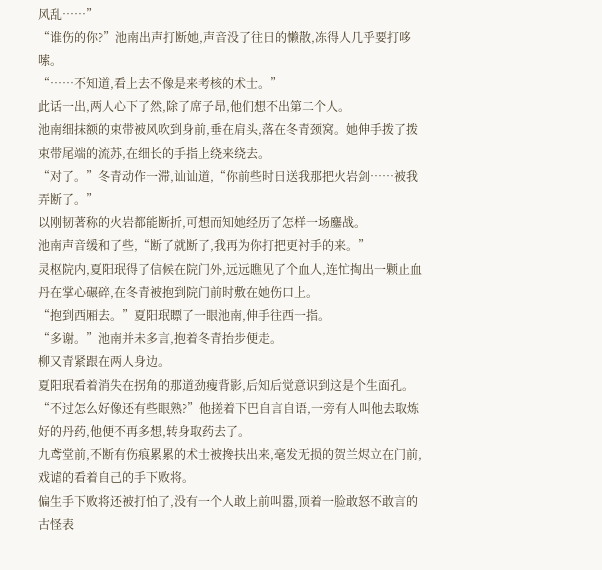风乱……”
“谁伤的你?”池南出声打断她,声音没了往日的懒散,冻得人几乎要打哆嗦。
“……不知道,看上去不像是来考核的术士。”
此话一出,两人心下了然,除了席子昂,他们想不出第二个人。
池南细抹额的束带被风吹到身前,垂在肩头,落在冬青颈窝。她伸手拨了拨束带尾端的流苏,在细长的手指上绕来绕去。
“对了。”冬青动作一滞,讪讪道,“你前些时日送我那把火岩剑……被我弄断了。”
以刚韧著称的火岩都能断折,可想而知她经历了怎样一场鏖战。
池南声音缓和了些,“断了就断了,我再为你打把更衬手的来。”
灵枢院内,夏阳珉得了信候在院门外,远远瞧见了个血人,连忙掏出一颗止血丹在掌心碾碎,在冬青被抱到院门前时敷在她伤口上。
“抱到西厢去。”夏阳珉瞟了一眼池南,伸手往西一指。
“多谢。”池南并未多言,抱着冬青抬步便走。
柳又青紧跟在两人身边。
夏阳珉看着消失在拐角的那道劲瘦背影,后知后觉意识到这是个生面孔。
“不过怎么好像还有些眼熟?”他搓着下巴自言自语,一旁有人叫他去取炼好的丹药,他便不再多想,转身取药去了。
九鸢堂前,不断有伤痕累累的术士被搀扶出来,毫发无损的贺兰烬立在门前,戏谑的看着自己的手下败将。
偏生手下败将还被打怕了,没有一个人敢上前叫嚣,顶着一脸敢怒不敢言的古怪表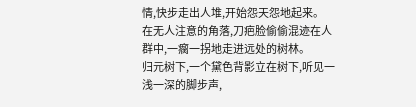情,快步走出人堆,开始怨天怨地起来。
在无人注意的角落,刀疤脸偷偷混迹在人群中,一瘸一拐地走进远处的树林。
归元树下,一个黛色背影立在树下,听见一浅一深的脚步声,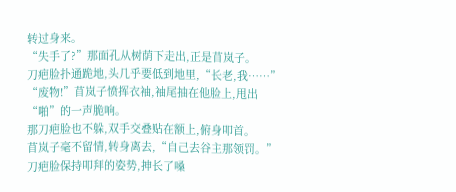转过身来。
“失手了?”那面孔从树荫下走出,正是苜岚子。
刀疤脸扑通跪地,头几乎要低到地里,“长老,我……”
“废物!”苜岚子愤挥衣袖,袖尾抽在他脸上,甩出“啪”的一声脆响。
那刀疤脸也不躲,双手交叠贴在额上,俯身叩首。
苜岚子毫不留情,转身离去,“自己去谷主那领罚。”
刀疤脸保持叩拜的姿势,抻长了嗓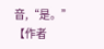音,“是。”
【作者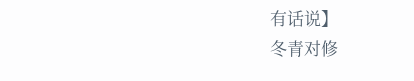有话说】
冬青对修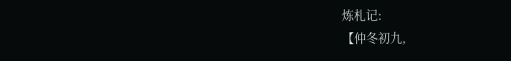炼札记:
【仲冬初九,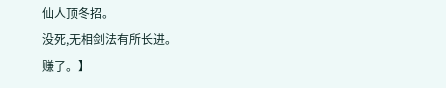仙人顶冬招。
没死,无相剑法有所长进。
赚了。】